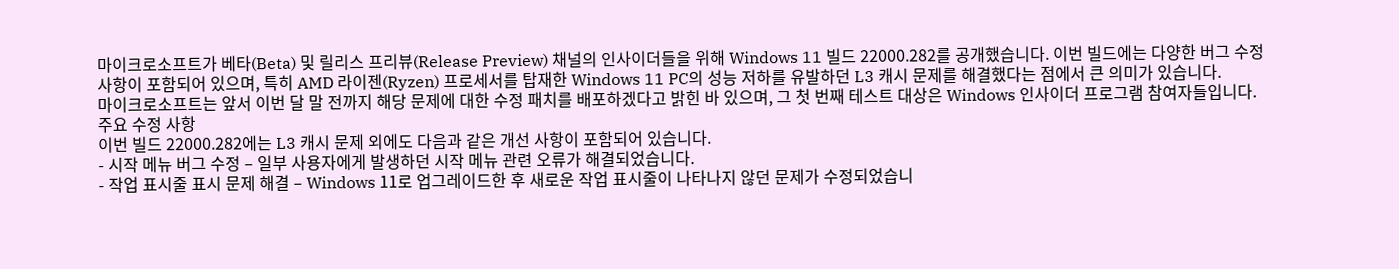마이크로소프트가 베타(Beta) 및 릴리스 프리뷰(Release Preview) 채널의 인사이더들을 위해 Windows 11 빌드 22000.282를 공개했습니다. 이번 빌드에는 다양한 버그 수정 사항이 포함되어 있으며, 특히 AMD 라이젠(Ryzen) 프로세서를 탑재한 Windows 11 PC의 성능 저하를 유발하던 L3 캐시 문제를 해결했다는 점에서 큰 의미가 있습니다.
마이크로소프트는 앞서 이번 달 말 전까지 해당 문제에 대한 수정 패치를 배포하겠다고 밝힌 바 있으며, 그 첫 번째 테스트 대상은 Windows 인사이더 프로그램 참여자들입니다.
주요 수정 사항
이번 빌드 22000.282에는 L3 캐시 문제 외에도 다음과 같은 개선 사항이 포함되어 있습니다.
- 시작 메뉴 버그 수정 – 일부 사용자에게 발생하던 시작 메뉴 관련 오류가 해결되었습니다.
- 작업 표시줄 표시 문제 해결 – Windows 11로 업그레이드한 후 새로운 작업 표시줄이 나타나지 않던 문제가 수정되었습니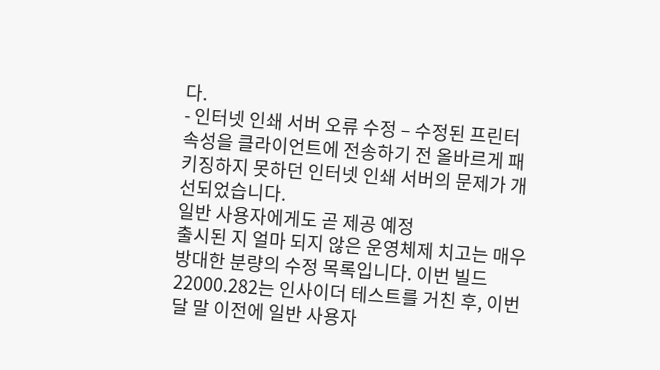다.
- 인터넷 인쇄 서버 오류 수정 – 수정된 프린터 속성을 클라이언트에 전송하기 전 올바르게 패키징하지 못하던 인터넷 인쇄 서버의 문제가 개선되었습니다.
일반 사용자에게도 곧 제공 예정
출시된 지 얼마 되지 않은 운영체제 치고는 매우 방대한 분량의 수정 목록입니다. 이번 빌드 22000.282는 인사이더 테스트를 거친 후, 이번 달 말 이전에 일반 사용자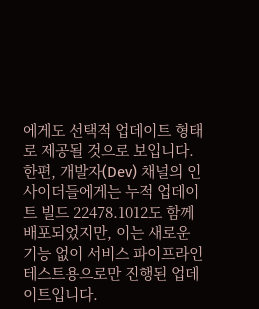에게도 선택적 업데이트 형태로 제공될 것으로 보입니다.
한편, 개발자(Dev) 채널의 인사이더들에게는 누적 업데이트 빌드 22478.1012도 함께 배포되었지만, 이는 새로운 기능 없이 서비스 파이프라인 테스트용으로만 진행된 업데이트입니다.